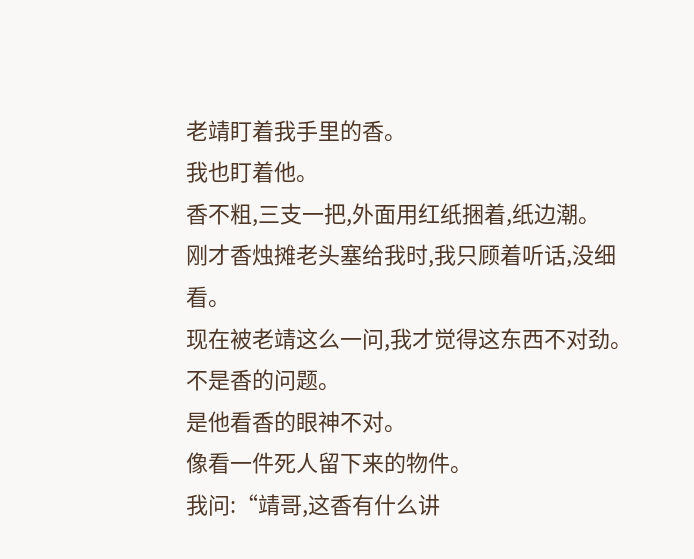老靖盯着我手里的香。
我也盯着他。
香不粗,三支一把,外面用红纸捆着,纸边潮。
刚才香烛摊老头塞给我时,我只顾着听话,没细看。
现在被老靖这么一问,我才觉得这东西不对劲。
不是香的问题。
是他看香的眼神不对。
像看一件死人留下来的物件。
我问:“靖哥,这香有什么讲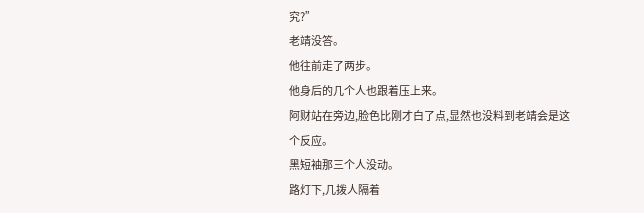究?”
老靖没答。
他往前走了两步。
他身后的几个人也跟着压上来。
阿财站在旁边,脸色比刚才白了点,显然也没料到老靖会是这个反应。
黑短袖那三个人没动。
路灯下,几拨人隔着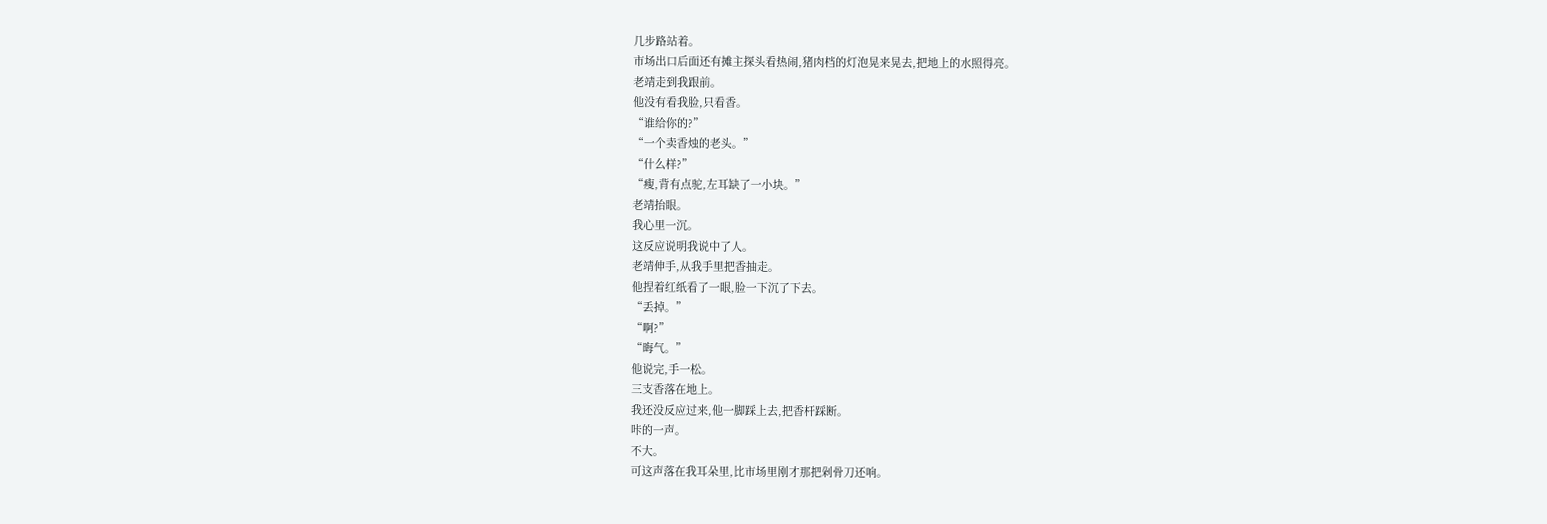几步路站着。
市场出口后面还有摊主探头看热闹,猪肉档的灯泡晃来晃去,把地上的水照得亮。
老靖走到我跟前。
他没有看我脸,只看香。
“谁给你的?”
“一个卖香烛的老头。”
“什么样?”
“瘦,背有点驼,左耳缺了一小块。”
老靖抬眼。
我心里一沉。
这反应说明我说中了人。
老靖伸手,从我手里把香抽走。
他捏着红纸看了一眼,脸一下沉了下去。
“丢掉。”
“啊?”
“晦气。”
他说完,手一松。
三支香落在地上。
我还没反应过来,他一脚踩上去,把香杆踩断。
咔的一声。
不大。
可这声落在我耳朵里,比市场里刚才那把剁骨刀还响。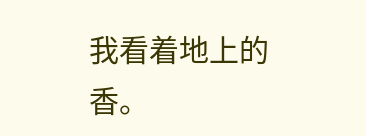我看着地上的香。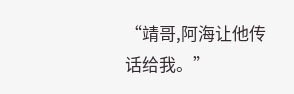“靖哥,阿海让他传话给我。”